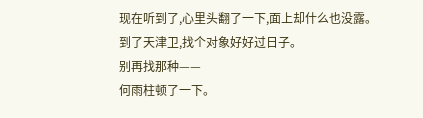现在听到了,心里头翻了一下,面上却什么也没露。
到了天津卫,找个对象好好过日子。
别再找那种——
何雨柱顿了一下。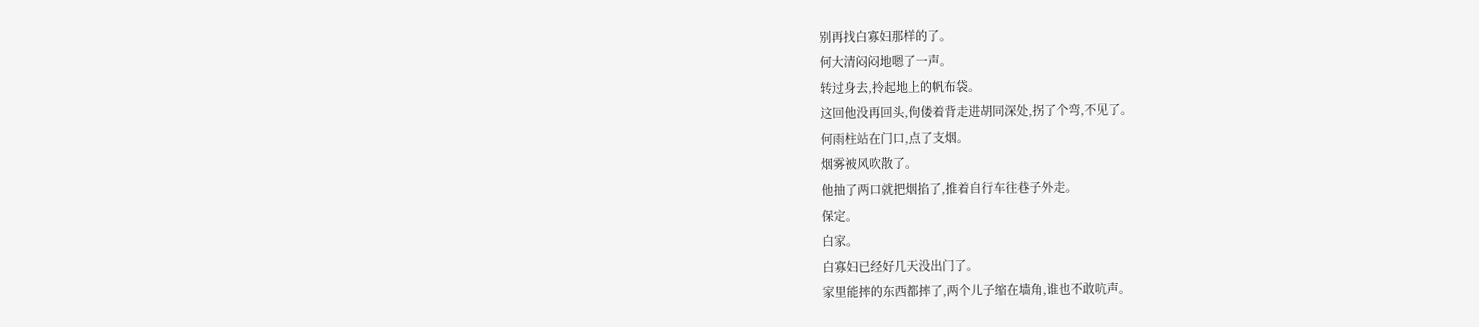别再找白寡妇那样的了。
何大清闷闷地嗯了一声。
转过身去,拎起地上的帆布袋。
这回他没再回头,佝偻着背走进胡同深处,拐了个弯,不见了。
何雨柱站在门口,点了支烟。
烟雾被风吹散了。
他抽了两口就把烟掐了,推着自行车往巷子外走。
保定。
白家。
白寡妇已经好几天没出门了。
家里能摔的东西都摔了,两个儿子缩在墙角,谁也不敢吭声。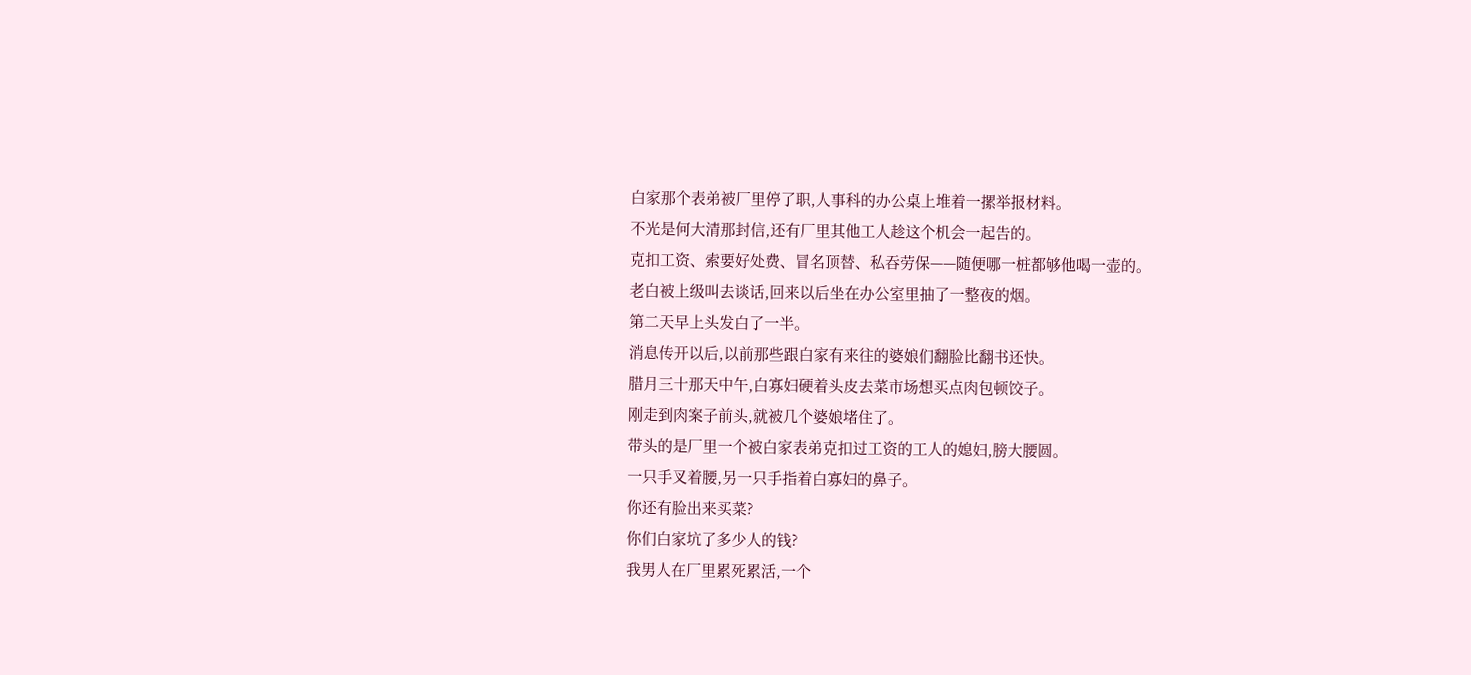白家那个表弟被厂里停了职,人事科的办公桌上堆着一摞举报材料。
不光是何大清那封信,还有厂里其他工人趁这个机会一起告的。
克扣工资、索要好处费、冒名顶替、私吞劳保——随便哪一桩都够他喝一壶的。
老白被上级叫去谈话,回来以后坐在办公室里抽了一整夜的烟。
第二天早上头发白了一半。
消息传开以后,以前那些跟白家有来往的婆娘们翻脸比翻书还快。
腊月三十那天中午,白寡妇硬着头皮去菜市场想买点肉包顿饺子。
刚走到肉案子前头,就被几个婆娘堵住了。
带头的是厂里一个被白家表弟克扣过工资的工人的媳妇,膀大腰圆。
一只手叉着腰,另一只手指着白寡妇的鼻子。
你还有脸出来买菜?
你们白家坑了多少人的钱?
我男人在厂里累死累活,一个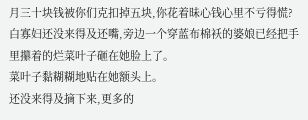月三十块钱被你们克扣掉五块,你花着昧心钱心里不亏得慌?
白寡妇还没来得及还嘴,旁边一个穿蓝布棉袄的婆娘已经把手里攥着的烂菜叶子砸在她脸上了。
菜叶子黏糊糊地贴在她额头上。
还没来得及摘下来,更多的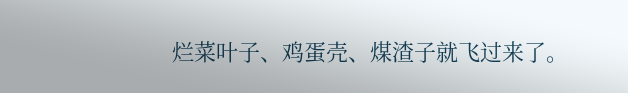烂菜叶子、鸡蛋壳、煤渣子就飞过来了。